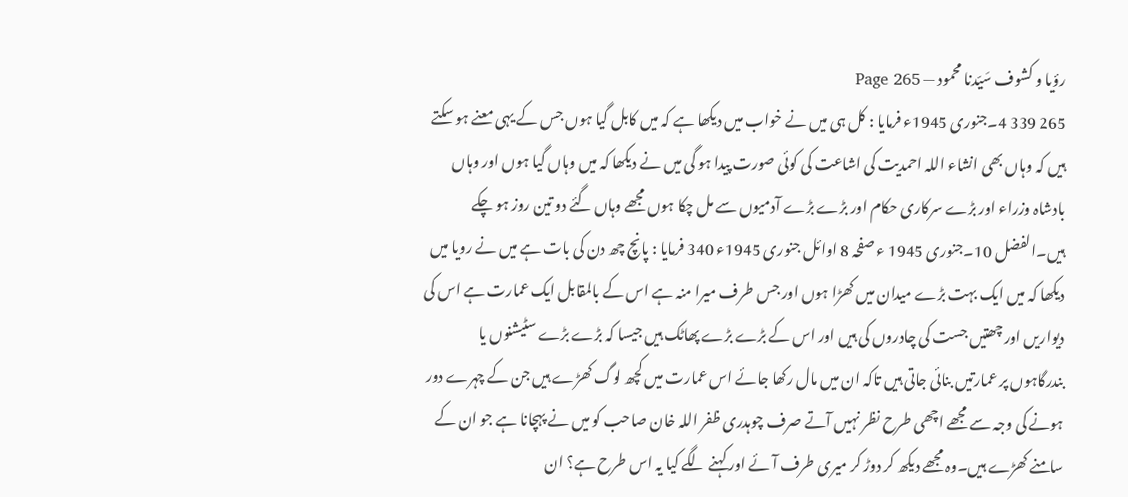رؤیا و کشوف سَیّدنا محمود — Page 265
265 339 4۔جنوری 1945ء فرمایا : کل ہی میں نے خواب میں دیکھا ہے کہ میں کابل گیا ہوں جس کے یہی معنے ہو سکتے ہیں کہ وہاں بھی انشاء اللہ احمدیت کی اشاعت کی کوئی صورت پیدا ہو گی میں نے دیکھا کہ میں وہاں گیا ہوں اور وہاں بادشاہ وزراء اور بڑے سرکاری حکام اور بڑے بڑے آدمیوں سے مل چکا ہوں مجھے وہاں گئے دو تین روز ہو چکے ہیں۔الفضل 10۔جنوری 1945 ء صفحہ 8 اوائل جنوری 1945ء 340 فرمایا : پانچ چھ دن کی بات ہے میں نے رویا میں دیکھا کہ میں ایک بہت بڑے میدان میں کھڑا ہوں اور جس طرف میرا منہ ہے اس کے بالمقابل ایک عمارت ہے اس کی دیواریں اور چھتیں جست کی چادروں کی ہیں اور اس کے بڑے بڑے پھاٹک ہیں جیسا کہ بڑے بڑے سٹیشنوں یا بندرگاہوں پر عمارتیں بنائی جاتی ہیں تاکہ ان میں مال رکھا جائے اس عمارت میں کچھ لوگ کھڑے ہیں جن کے چہرے دور ہونے کی وجہ سے مجھے اچھی طرح نظر نہیں آتے صرف چوہدری ظفر اللہ خان صاحب کو میں نے پہچانا ہے جو ان کے سامنے کھڑے ہیں۔وہ مجھے دیکھ کر دوڑ کر میری طرف آئے اور کہنے لگے کیا یہ اس طرح ہے؟ ان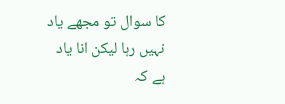کا سوال تو مجھے یاد نہیں رہا لیکن انا یاد ہے کہ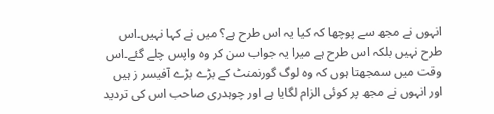انہوں نے مجھ سے پوچھا کہ کیا یہ اس طرح ہے؟ میں نے کہا نہیں۔اس طرح نہیں بلکہ اس طرح ہے میرا یہ جواب سن کر وہ واپس چلے گئے۔اس وقت میں سمجھتا ہوں کہ وہ لوگ گورنمنٹ کے بڑے بڑے آفیسر ز ہیں اور انہوں نے مجھ پر کوئی الزام لگایا ہے اور چوہدری صاحب اس کی تردید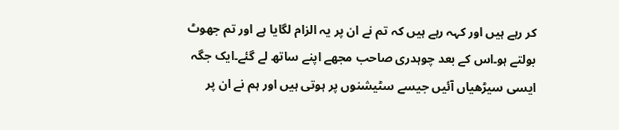کر رہے ہیں اور کہہ رہے ہیں کہ تم نے ان پر یہ الزام لگایا ہے اور تم جھوٹ بولتے ہو۔اس کے بعد چوہدری صاحب مجھے اپنے ساتھ لے گئے۔ایک جگہ ایسی سیڑھیاں آئیں جیسے سٹیشنوں پر ہوتی ہیں اور ہم نے ان پر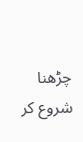چڑھنا شروع کر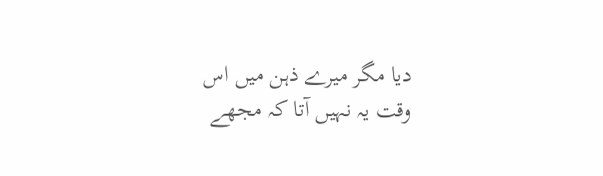دیا مگر میرے ذہن میں اس وقت یہ نہیں آتا کہ مجھے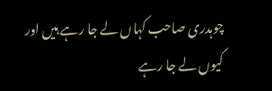چوہدری صاحب کہاں لے جا رہے ہیں اور کیوں لے جا رہے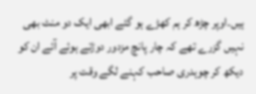ہیں۔اوپر چڑھ کر ہم کھڑے ہو گئے ابھی ایک دو منٹ بھی نہیں گزرے تھے کہ چار پانچ مزدور دوڑتے ہوئے آئے ان کو دیکھ کر چوہدری صاحب کہنے لگے وقت پر